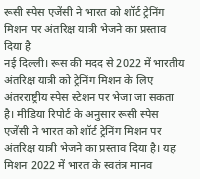रूसी स्पेस एजेंसी ने भारत को शॉर्ट ट्रेनिंग मिशन पर अंतरिक्ष यात्री भेजने का प्रस्ताव दिया है
नई दिल्ली। रूस की मदद से 2022 में भारतीय अंतरिक्ष यात्री को ट्रेनिंग मिशन के लिए अंतरराष्ट्रीय स्पेस स्टेशन पर भेजा जा सकता है। मीडिया रिपोर्ट के अनुसार रूसी स्पेस एजेंसी ने भारत को शॉर्ट ट्रेनिंग मिशन पर अंतरिक्ष यात्री भेजने का प्रस्ताव दिया है। यह मिशन 2022 में भारत के स्वतंत्र मानव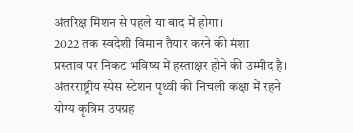अंतरिक्ष मिशन से पहले या बाद में होगा।
2022 तक स्वदेशी विमान तैयार करने की मंशा
प्रस्ताव पर निकट भविष्य में हस्ताक्षर होने की उम्मीद है। अंतरराष्ट्रीय स्पेस स्टेशन पृथ्वी की निचली कक्षा में रहने योग्य कृत्रिम उपग्रह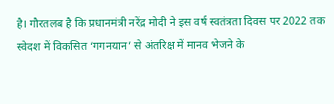है। गौरतलब है कि प्रधानमंत्री नरेंद्र मोदी ने इस वर्ष स्वतंत्रता दिवस पर 2022 तक स्वेदश में विकसित ‘गगनयान’ से अंतरिक्ष में मानव भेजने के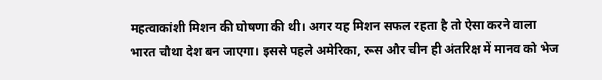महत्वाकांशी मिशन की घोषणा की थी। अगर यह मिशन सफल रहता है तो ऐसा करने वाला भारत चौथा देश बन जाएगा। इससे पहले अमेरिका, रूस और चीन ही अंतरिक्ष में मानव को भेज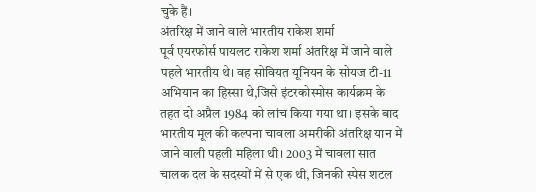चुके हैं।
अंतरिक्ष में जाने वाले भारतीय राकेश शर्मा
पूर्व एयरफोर्स पायलट राकेश शर्मा अंतरिक्ष में जाने वाले पहले भारतीय थे। वह सोवियत यूनियन के सोयज टी-11 अभियान का हिस्सा थे,जिसे इंटरकोस्मोस कार्यक्रम के तहत दो अप्रैल 1984 को लांच किया गया था। इसके बाद भारतीय मूल की कल्पना चावला अमरीकी अंतरिक्ष यान में जाने वाली पहली महिला थी। 2003 में चावला सात चालक दल के सदस्यों में से एक थी, जिनकी स्पेस शटल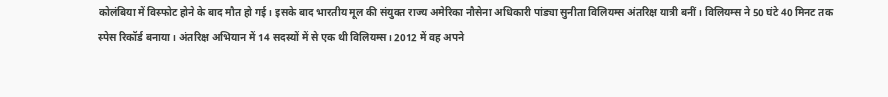कोलंबिया में विस्फोट होने के बाद मौत हो गई। इसके बाद भारतीय मूल की संयुक्त राज्य अमेरिका नौसेना अधिकारी पांड्या सुनीता विलियम्स अंतरिक्ष यात्री बनीं। विलियम्स ने 50 घंटे 40 मिनट तक स्पेस रिकॉर्ड बनाया। अंतरिक्ष अभियान में 14 सदस्यों में से एक थी विलियम्स। 2012 में वह अपने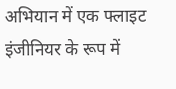अभियान में एक फ्लाइट इंजीनियर के रूप में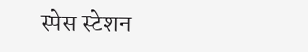स्पेस स्टेशन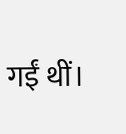गईं थीं।